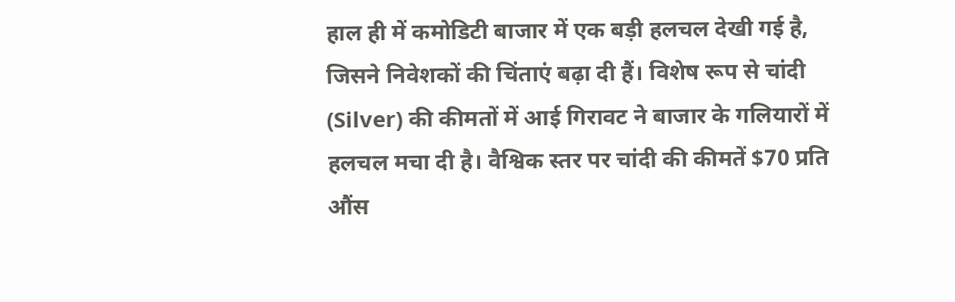हाल ही में कमोडिटी बाजार में एक बड़ी हलचल देखी गई है, जिसने निवेशकों की चिंताएं बढ़ा दी हैं। विशेष रूप से चांदी (Silver) की कीमतों में आई गिरावट ने बाजार के गलियारों में हलचल मचा दी है। वैश्विक स्तर पर चांदी की कीमतें $70 प्रति औंस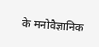के मनोवैज्ञानिक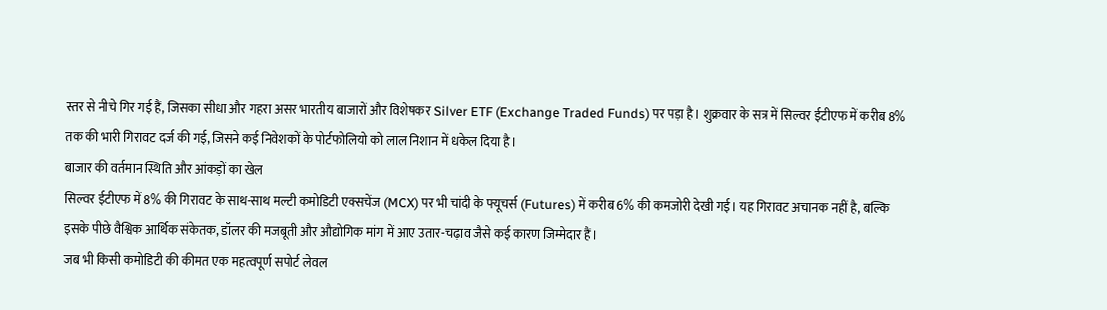स्तर से नीचे गिर गई हैं, जिसका सीधा और गहरा असर भारतीय बाजारों और विशेषकर Silver ETF (Exchange Traded Funds) पर पड़ा है। शुक्रवार के सत्र में सिल्वर ईटीएफ में करीब 8% तक की भारी गिरावट दर्ज की गई, जिसने कई निवेशकों के पोर्टफोलियो को लाल निशान में धकेल दिया है।
बाजार की वर्तमान स्थिति और आंकड़ों का खेल
सिल्वर ईटीएफ में 8% की गिरावट के साथ-साथ मल्टी कमोडिटी एक्सचेंज (MCX) पर भी चांदी के फ्यूचर्स (Futures) में करीब 6% की कमजोरी देखी गई। यह गिरावट अचानक नहीं है, बल्कि इसके पीछे वैश्विक आर्थिक संकेतक, डॉलर की मजबूती और औद्योगिक मांग में आए उतार-चढ़ाव जैसे कई कारण जिम्मेदार हैं।
जब भी किसी कमोडिटी की कीमत एक महत्वपूर्ण सपोर्ट लेवल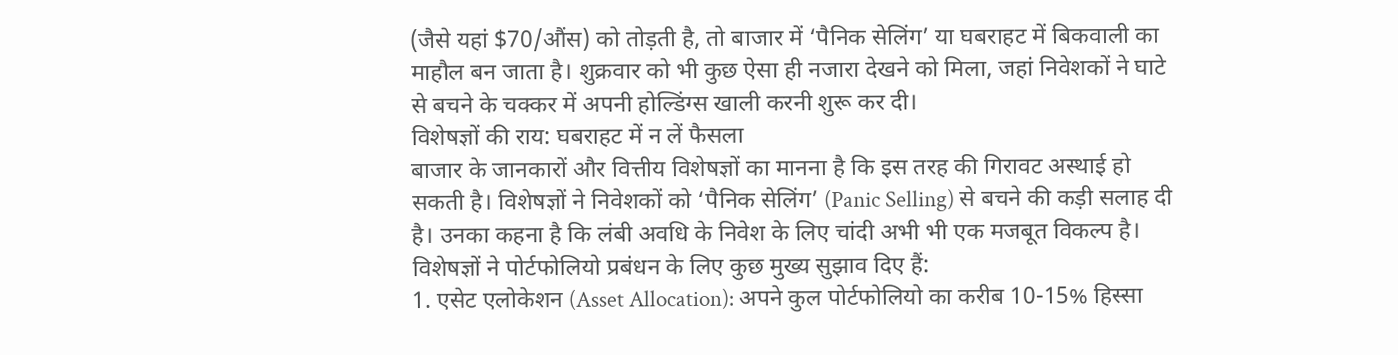(जैसे यहां $70/औंस) को तोड़ती है, तो बाजार में ‘पैनिक सेलिंग’ या घबराहट में बिकवाली का माहौल बन जाता है। शुक्रवार को भी कुछ ऐसा ही नजारा देखने को मिला, जहां निवेशकों ने घाटे से बचने के चक्कर में अपनी होल्डिंग्स खाली करनी शुरू कर दी।
विशेषज्ञों की राय: घबराहट में न लें फैसला
बाजार के जानकारों और वित्तीय विशेषज्ञों का मानना है कि इस तरह की गिरावट अस्थाई हो सकती है। विशेषज्ञों ने निवेशकों को ‘पैनिक सेलिंग’ (Panic Selling) से बचने की कड़ी सलाह दी है। उनका कहना है कि लंबी अवधि के निवेश के लिए चांदी अभी भी एक मजबूत विकल्प है।
विशेषज्ञों ने पोर्टफोलियो प्रबंधन के लिए कुछ मुख्य सुझाव दिए हैं:
1. एसेट एलोकेशन (Asset Allocation): अपने कुल पोर्टफोलियो का करीब 10-15% हिस्सा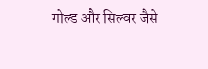गोल्ड और सिल्वर जैसे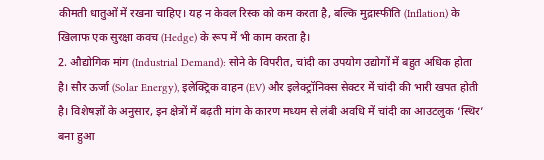कीमती धातुओं में रखना चाहिए। यह न केवल रिस्क को कम करता है, बल्कि मुद्रास्फीति (Inflation) के खिलाफ एक सुरक्षा कवच (Hedge) के रूप में भी काम करता है।
2. औद्योगिक मांग (Industrial Demand): सोने के विपरीत, चांदी का उपयोग उद्योगों में बहुत अधिक होता है। सौर ऊर्जा (Solar Energy), इलेक्ट्रिक वाहन (EV) और इलेक्ट्रॉनिक्स सेक्टर में चांदी की भारी खपत होती है। विशेषज्ञों के अनुसार, इन क्षेत्रों में बढ़ती मांग के कारण मध्यम से लंबी अवधि में चांदी का आउटलुक ‘स्थिर’ बना हुआ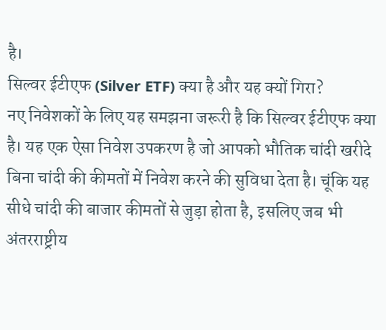है।
सिल्वर ईटीएफ (Silver ETF) क्या है और यह क्यों गिरा?
नए निवेशकों के लिए यह समझना जरूरी है कि सिल्वर ईटीएफ क्या है। यह एक ऐसा निवेश उपकरण है जो आपको भौतिक चांदी खरीदे बिना चांदी की कीमतों में निवेश करने की सुविधा देता है। चूंकि यह सीधे चांदी की बाजार कीमतों से जुड़ा होता है, इसलिए जब भी अंतरराष्ट्रीय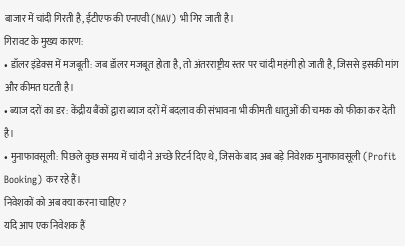बाजार में चांदी गिरती है, ईटीएफ की एनएवी (NAV) भी गिर जाती है।
गिरावट के मुख्य कारण:
• डॉलर इंडेक्स में मजबूती: जब डॉलर मजबूत होता है, तो अंतरराष्ट्रीय स्तर पर चांदी महंगी हो जाती है, जिससे इसकी मांग और कीमत घटती है।
• ब्याज दरों का डर: केंद्रीय बैंकों द्वारा ब्याज दरों में बदलाव की संभावना भी कीमती धातुओं की चमक को फीका कर देती है।
• मुनाफावसूली: पिछले कुछ समय में चांदी ने अच्छे रिटर्न दिए थे, जिसके बाद अब बड़े निवेशक मुनाफावसूली (Profit Booking) कर रहे हैं।
निवेशकों को अब क्या करना चाहिए?
यदि आप एक निवेशक हैं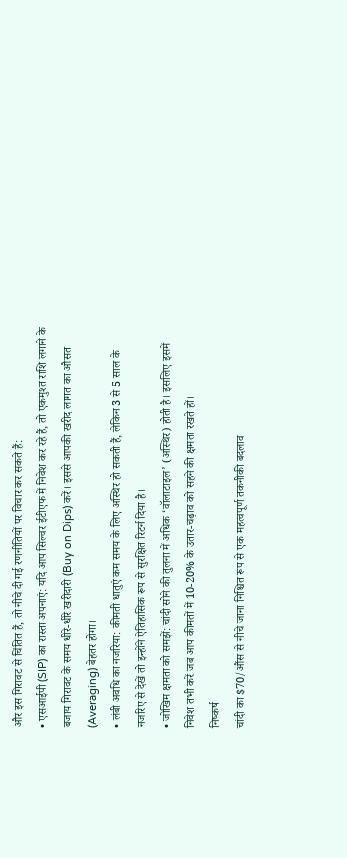और इस गिरावट से चिंतित हैं, तो नीचे दी गई रणनीतियों पर विचार कर सकते हैं:
• एसआईपी (SIP) का रास्ता अपनाएं: यदि आप सिल्वर ईटीएफ में निवेश कर रहे हैं, तो एकमुश्त राशि लगाने के बजाय गिरावट के समय धीरे-धीरे खरीदारी (Buy on Dips) करें। इससे आपकी खरीद लागत का औसत (Averaging) बेहतर होगा।
• लंबी अवधि का नजरिया: कीमती धातुएं कम समय के लिए अस्थिर हो सकती हैं, लेकिन 3 से 5 साल के नजरिए से देखें तो इन्होंने ऐतिहासिक रूप से सुरक्षित रिटर्न दिया है।
• जोखिम क्षमता को समझें: चांदी सोने की तुलना में अधिक ‘वॉलाटाइल’ (अस्थिर) होती है। इसलिए इसमें निवेश तभी करें जब आप कीमतों में 10-20% के उतार-चढ़ाव को सहने की क्षमता रखते हों।
निष्कर्ष
चांदी का $70/औंस से नीचे जाना निश्चित रूप से एक महत्वपूर्ण तकनीकी बदलाव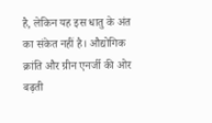है, लेकिन यह इस धातु के अंत का संकेत नहीं है। औद्योगिक क्रांति और ग्रीन एनर्जी की ओर बढ़ती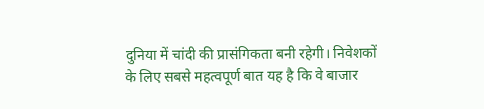दुनिया में चांदी की प्रासंगिकता बनी रहेगी। निवेशकों के लिए सबसे महत्वपूर्ण बात यह है कि वे बाजार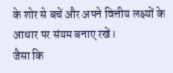के शोर से बचें और अपने वित्तीय लक्ष्यों के आधार पर संयम बनाए रखें।
जैसा कि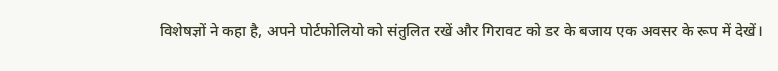विशेषज्ञों ने कहा है, अपने पोर्टफोलियो को संतुलित रखें और गिरावट को डर के बजाय एक अवसर के रूप में देखें।